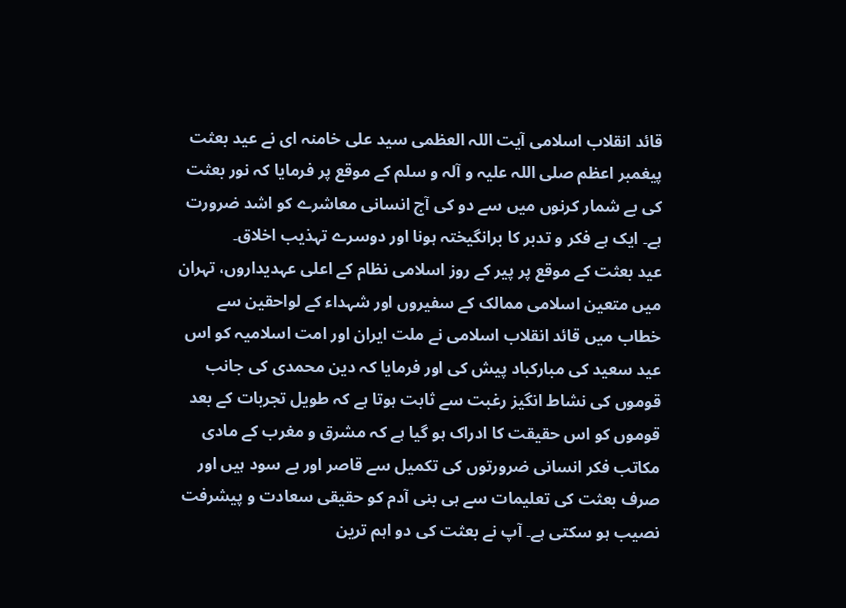قائد انقلاب اسلامی آیت اللہ العظمی سید علی خامنہ ای نے عید بعثت پیغمبر اعظم صلی اللہ علیہ و آلہ و سلم کے موقع پر فرمایا کہ نور بعثت کی بے شمار کرنوں میں سے دو کی آج انسانی معاشرے کو اشد ضرورت ہے۔ ایک ہے فکر و تدبر کا برانگیختہ ہونا اور دوسرے تہذیب اخلاق۔
عید بعثت کے موقع پر پیر کے روز اسلامی نظام کے اعلی عہدیداروں، تہران میں متعین اسلامی ممالک کے سفیروں اور شہداء کے لواحقین سے خطاب میں قائد انقلاب اسلامی نے ملت ایران اور امت اسلامیہ کو اس عید سعید کی مبارکباد پیش کی اور فرمایا کہ دین محمدی کی جانب قوموں کی نشاط انگیز رغبت سے ثابت ہوتا ہے کہ طویل تجربات کے بعد قوموں کو اس حقیقت کا ادراک ہو گیا ہے کہ مشرق و مغرب کے مادی مکاتب فکر انسانی ضرورتوں کی تکمیل سے قاصر اور بے سود ہیں اور صرف بعثت کی تعلیمات سے ہی بنی آدم کو حقیقی سعادت و پیشرفت نصیب ہو سکتی ہے۔ آپ نے بعثت کی دو اہم ترین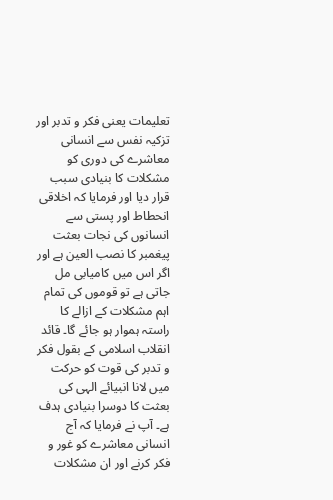تعلیمات یعنی فکر و تدبر اور تزکیہ نفس سے انسانی معاشرے کی دوری کو مشکلات کا بنیادی سبب قرار دیا اور فرمایا کہ اخلاقی انحطاط اور پستی سے انسانوں کی نجات بعثت پیغمبر کا نصب العین ہے اور اگر اس میں کامیابی مل جاتی ہے تو قوموں کی تمام اہم مشکلات کے ازالے کا راستہ ہموار ہو جائے گا۔ قائد انقلاب اسلامی کے بقول فکر و تدبر کی قوت کو حرکت میں لانا انبیائے الہی کی بعثت کا دوسرا بنیادی ہدف ہے۔ آپ نے فرمایا کہ آج انسانی معاشرے کو غور و فکر کرنے اور ان مشکلات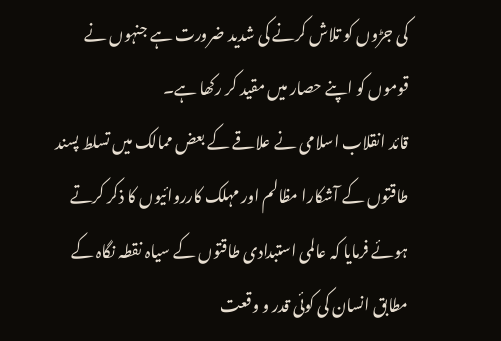کی جڑوں کو تلاش کرنے کی شدید ضرورت ہے جنہوں نے قوموں کو اپنے حصار میں مقید کر رکھا ہے۔
قائد انقلاب اسلامی نے علاقے کے بعض ممالک میں تسلط پسند طاقتوں کے آشکارا مظالم اور مہلک کارروائیوں کا ذکر کرتے ہوئے فرمایا کہ عالمی استبدادی طاقتوں کے سیاہ نقطہ نگاہ کے مطابق انسان کی کوئی قدر و وقعت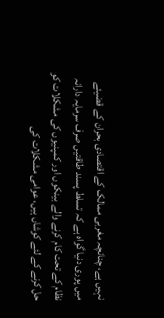نہیں ہے، چنانچہ مغربی ممالک کے اقتصادی بحران کے قضیئے میں پوری دنیا گواہ ہے کہ تسلط پسند طاقتیں صرف سرمایہ دارانہ نظام کے تحت کام کرنے والے بینکوں اور کمپنیوں کی مشکلات کو حل کرنے کے لئے کوشاں ہیں، عوامی مشکلات کی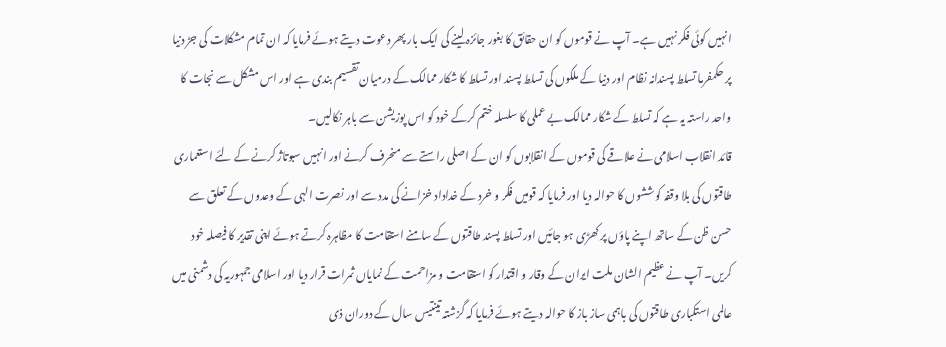انہیں کوئی فکر نہیں ہے۔ آپ نے قوموں کو ان حقائق کا بغور جائزہ لینے کی ایک بار پھر دعوت دیتے ہوئے فرمایا کہ ان تمام مشکلات کی جڑ دنیا پر حکمفرما تسلط پسندانہ نظام اور دنیا کے ملکوں کی تسلط پسند اور تسلط کا شکار ممالک کے درمیان تقسیم بندی ہے اور اس مشکل سے نجات کا واحد راستہ یہ ہے کہ تسلط کے شکار ممالک بے عملی کا سلسلہ ختم کرکے خود کو اس پوزیشن سے باہر نکالیں۔
قائد انقلاب اسلامی نے علاقے کی قوموں کے انقلابوں کو ان کے اصلی راستے سے منحرف کرنے اور انہیں سبوتاژ کرنے کے لئے استعماری طاقتوں کی بلا وقفہ کوششوں کا حوالہ دیا اور فرمایا کہ قومیں فکر و خرد کے خداداد خزانے کی مدد سے اور نصرت الہی کے وعدوں کے تعلق سے حسن ظن کے ساتھ اپنے پاؤں پر کھڑی ہو جائیں اور تسلط پسند طاقتوں کے سامنے استقامت کا مظاہرہ کرتے ہوئے اپنی تقدیر کا فیصلہ خود کریں۔ آپ نے عظیم الشان ملت ایران کے وقار و اقتدار کو استقامت و مزاحمت کے نمایاں ثمرات قرار دیا اور اسلامی جمہوریہ کی دشمنی میں عالمی استکباری طاقتوں کی باہمی ساز باز کا حوالہ دیتے ہوئے فرمایا کہ گزشتہ تینتیس سال کے دوران ذی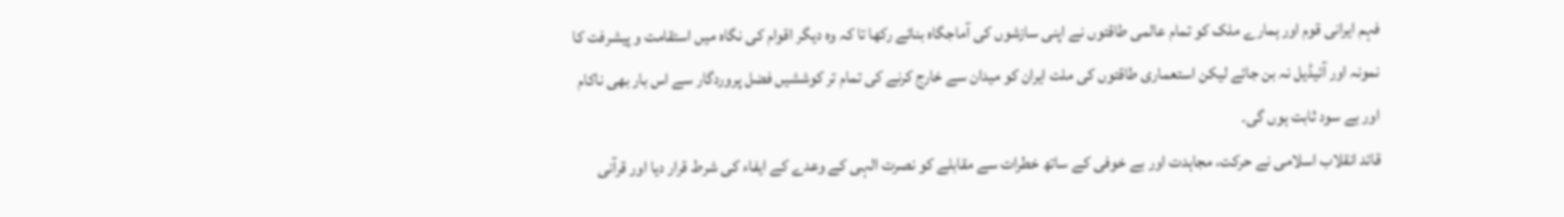فہم ایرانی قوم اور ہمارے ملک کو تمام عالمی طاقتوں نے اپنی سازشوں کی آماجگاہ بنائے رکھا تا کہ وہ دیگر اقوام کی نگاہ میں استقامت و پیشرفت کا نمونہ اور آئیڈیل نہ بن جائے لیکن استعماری طاقتوں کی ملت ایران کو میدان سے خارج کرنے کی تمام تر کوششیں فضل پروردگار سے اس بار بھی ناکام اور بے سود ثابت ہوں گی۔
قائد انقلاب اسلامی نے حرکت، مجاہدت اور بے خوفی کے ساتھ خطرات سے مقابلے کو نصرت الہی کے وعدے کے ایفاء کی شرط قرار دیا اور قرآنی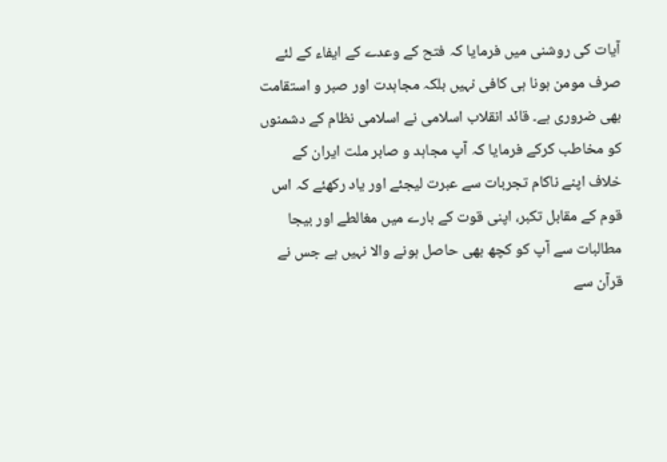آیات کی روشنی میں فرمایا کہ فتح کے وعدے کے ایفاء کے لئے صرف مومن ہونا ہی کافی نہیں بلکہ مجاہدت اور صبر و استقامت بھی ضروری ہے۔ قائد انقلاب اسلامی نے اسلامی نظام کے دشمنوں کو مخاطب کرکے فرمایا کہ آپ مجاہد و صابر ملت ایران کے خلاف اپنے ناکام تجربات سے عبرت لیجئے اور یاد رکھئے کہ اس قوم کے مقابل تکبر، اپنی قوت کے بارے میں مغالطے اور بیجا مطالبات سے آپ کو کچھ بھی حاصل ہونے والا نہیں ہے جس نے قرآن سے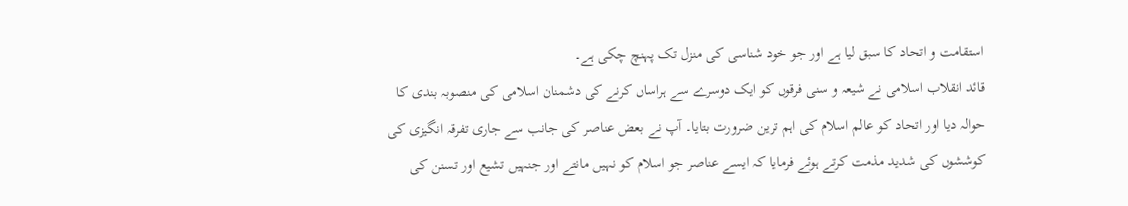استقامت و اتحاد کا سبق لیا ہے اور جو خود شناسی کی منزل تک پہنچ چکی ہے۔
قائد انقلاب اسلامی نے شیعہ و سنی فرقوں کو ایک دوسرے سے ہراساں کرنے کی دشمنان اسلامی کی منصوبہ بندی کا حوالہ دیا اور اتحاد کو عالم اسلام کی اہم ترین ضرورت بتایا۔ آپ نے بعض عناصر کی جانب سے جاری تفرقہ انگیزی کی کوششوں کی شدید مذمت کرتے ہوئے فرمایا کہ ایسے عناصر جو اسلام کو نہیں مانتے اور جنہیں تشیع اور تسنن کی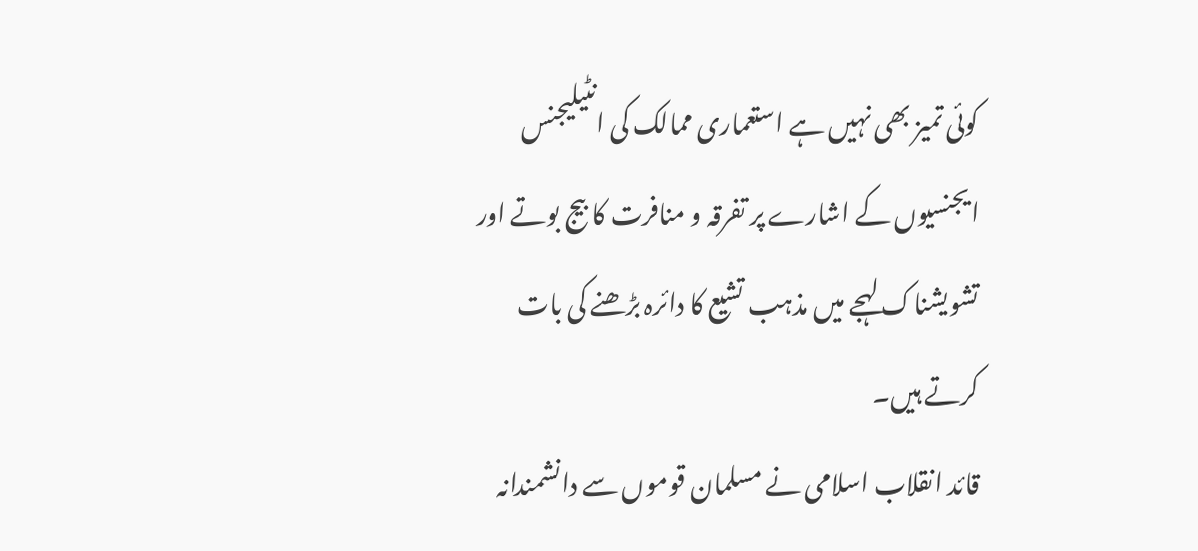کوئی تمیز بھی نہیں ہے استعماری ممالک کی انٹیلیجنس ایجنسیوں کے اشارے پر تفرقہ و منافرت کا بیج بوتے اور تشویشناک لہجے میں مذہب تشیع کا دائرہ بڑھنے کی بات کرتے ہیں۔
قائد انقلاب اسلامی نے مسلمان قوموں سے دانشمندانہ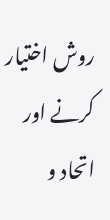روش اختیار کرنے اور اتحاد و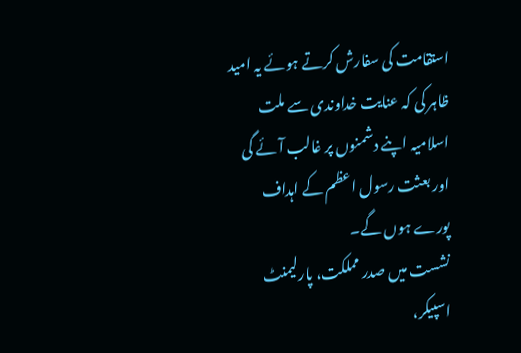استقامت کی سفارش کرتے ہوئے یہ امید ظاہر کی کہ عنایت خداوندی سے ملت اسلامیہ اپنے دشمنوں پر غالب آئے گی اور بعثت رسول اعظم کے اہداف پورے ہوں گے۔
نشست میں صدر مملکت، پارلیمنٹ اسپیکر،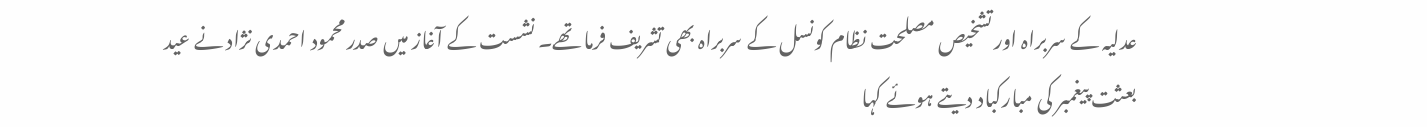عدلیہ کے سربراہ اور تشخيص مصلحت نظام کونسل کے سربراہ بھی تشریف فرما تھے۔ نشست کے آغاز میں صدر محمود احمدی نژاد نے عید بعثت پیغمبر کی مبارکباد دیتے ہوئے کہا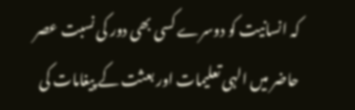کہ انسانیت کو دوسرے کسی بھی دور کی نسبت عصر حاضر میں الہی تعلیمات اور بعثت کے پیغامات کی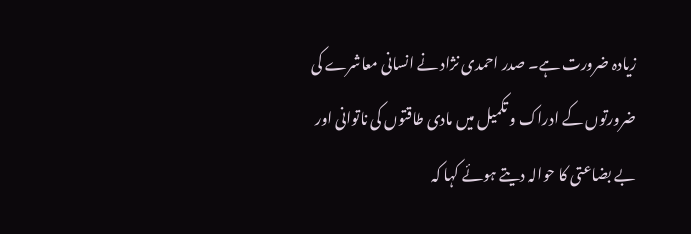زیادہ ضرورت ہے۔ صدر احمدی نژاد نے انسانی معاشرے کی ضرورتوں کے ادراک و تکمیل میں مادی طاقتوں کی ناتوانی اور بے بضاعتی کا حوالہ دیتے ہوئے کہا کہ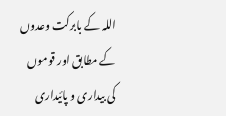اللہ کے بابرکت وعدوں کے مطابق اور قوموں کی بیداری و پائيداری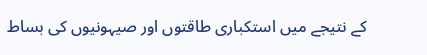کے نتیجے میں استکباری طاقتوں اور صیہونیوں کی بساط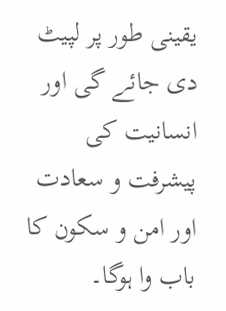یقینی طور پر لپیٹ دی جائے گی اور انسانیت کی پیشرفت و سعادت اور امن و سکون کا باب وا ہوگا۔